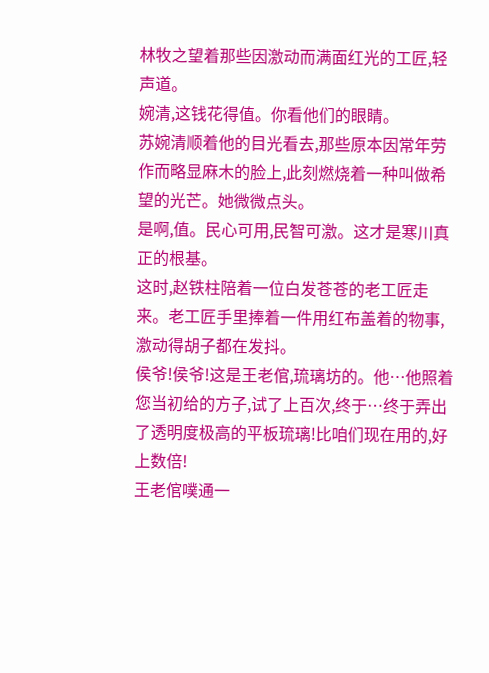林牧之望着那些因激动而满面红光的工匠,轻声道。
婉清,这钱花得值。你看他们的眼睛。
苏婉清顺着他的目光看去,那些原本因常年劳作而略显麻木的脸上,此刻燃烧着一种叫做希望的光芒。她微微点头。
是啊,值。民心可用,民智可激。这才是寒川真正的根基。
这时,赵铁柱陪着一位白发苍苍的老工匠走来。老工匠手里捧着一件用红布盖着的物事,激动得胡子都在发抖。
侯爷!侯爷!这是王老倌,琉璃坊的。他…他照着您当初给的方子,试了上百次,终于…终于弄出了透明度极高的平板琉璃!比咱们现在用的,好上数倍!
王老倌噗通一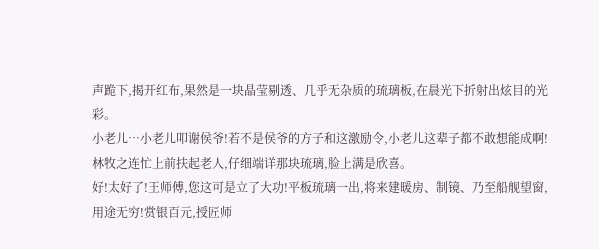声跪下,揭开红布,果然是一块晶莹剔透、几乎无杂质的琉璃板,在晨光下折射出炫目的光彩。
小老儿…小老儿叩谢侯爷!若不是侯爷的方子和这激励令,小老儿这辈子都不敢想能成啊!
林牧之连忙上前扶起老人,仔细端详那块琉璃,脸上满是欣喜。
好!太好了!王师傅,您这可是立了大功!平板琉璃一出,将来建暖房、制镜、乃至船舰望窗,用途无穷!赏银百元,授匠师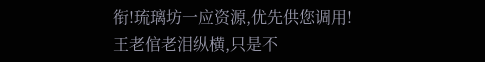衔!琉璃坊一应资源,优先供您调用!
王老倌老泪纵横,只是不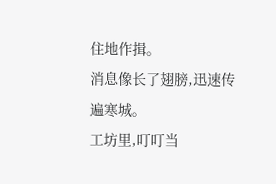住地作揖。
消息像长了翅膀,迅速传遍寒城。
工坊里,叮叮当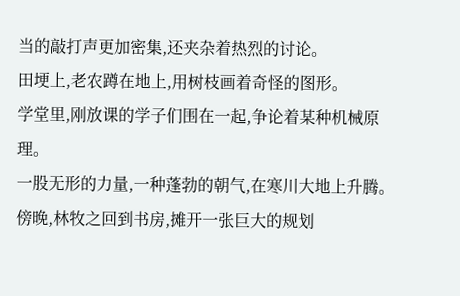当的敲打声更加密集,还夹杂着热烈的讨论。
田埂上,老农蹲在地上,用树枝画着奇怪的图形。
学堂里,刚放课的学子们围在一起,争论着某种机械原理。
一股无形的力量,一种蓬勃的朝气,在寒川大地上升腾。
傍晚,林牧之回到书房,摊开一张巨大的规划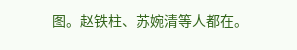图。赵铁柱、苏婉清等人都在。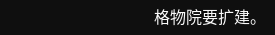格物院要扩建。